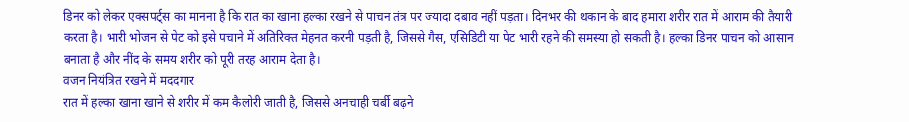डिनर को लेकर एक्सपर्ट्स का मानना है कि रात का खाना हल्का रखने से पाचन तंत्र पर ज्यादा दबाव नहीं पड़ता। दिनभर की थकान के बाद हमारा शरीर रात में आराम की तैयारी करता है। भारी भोजन से पेट को इसे पचाने में अतिरिक्त मेहनत करनी पड़ती है, जिससे गैस, एसिडिटी या पेट भारी रहने की समस्या हो सकती है। हल्का डिनर पाचन को आसान बनाता है और नींद के समय शरीर को पूरी तरह आराम देता है।
वजन नियंत्रित रखने में मददगार
रात में हल्का खाना खाने से शरीर में कम कैलोरी जाती है, जिससे अनचाही चर्बी बढ़ने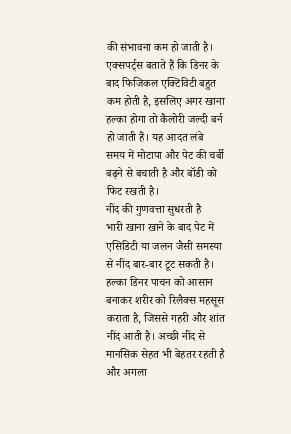की संभावना कम हो जाती है। एक्सपर्ट्स बताते हैं कि डिनर के बाद फिजिकल एक्टिविटी बहुत कम होती है, इसलिए अगर खाना हल्का होगा तो कैलोरी जल्दी बर्न हो जाती हैं। यह आदत लंबे समय में मोटापा और पेट की चर्बी बढ़ने से बचाती है और बॉडी को फिट रखती है।
नींद की गुणवत्ता सुधरती है
भारी खाना खाने के बाद पेट में एसिडिटी या जलन जैसी समस्या से नींद बार-बार टूट सकती है। हल्का डिनर पाचन को आसान बनाकर शरीर को रिलैक्स महसूस कराता है, जिससे गहरी और शांत नींद आती है। अच्छी नींद से मानसिक सेहत भी बेहतर रहती है और अगला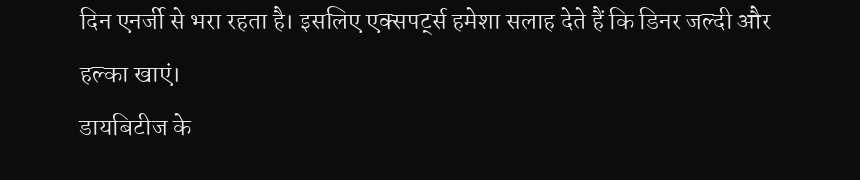दिन एनर्जी से भरा रहता है। इसलिए एक्सपर्ट्स हमेशा सलाह देते हैं कि डिनर जल्दी और हल्का खाएं।
डायबिटीज के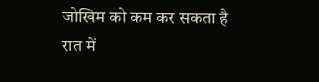जोखिम को कम कर सकता है
रात में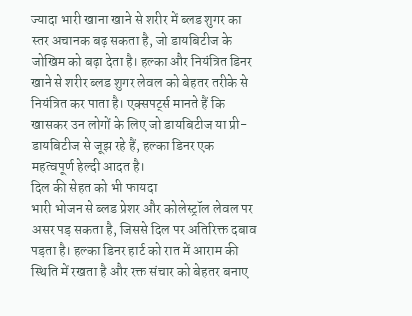ज्यादा भारी खाना खाने से शरीर में ब्लड शुगर का स्तर अचानक बढ़ सकता है, जो डायबिटीज के जोखिम को बढ़ा देता है। हल्का और नियंत्रित डिनर खाने से शरीर ब्लड शुगर लेवल को बेहतर तरीके से नियंत्रित कर पाता है। एक्सपर्ट्स मानते हैं कि खासकर उन लोगों के लिए जो डायबिटीज या प्री-डायबिटीज से जूझ रहे हैं, हल्का डिनर एक महत्वपूर्ण हेल्दी आदत है।
दिल की सेहत को भी फायदा
भारी भोजन से ब्लड प्रेशर और कोलेस्ट्रॉल लेवल पर असर पड़ सकता है, जिससे दिल पर अतिरिक्त दबाव पड़ता है। हल्का डिनर हार्ट को रात में आराम की स्थिति में रखता है और रक्त संचार को बेहतर बनाए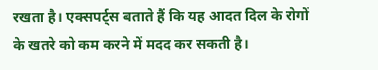रखता है। एक्सपर्ट्स बताते हैं कि यह आदत दिल के रोगों के खतरे को कम करने में मदद कर सकती है।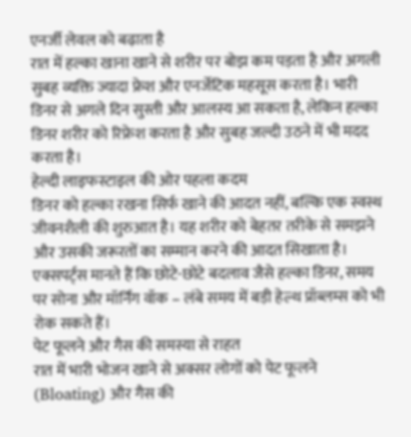एनर्जी लेवल को बढ़ाता है
रात में हल्का खाना खाने से शरीर पर बोझ कम पड़ता है और अगली सुबह व्यक्ति ज्यादा फ्रेश और एनर्जेटिक महसूस करता है। भारी डिनर से अगले दिन सुस्ती और आलस्य आ सकता है, लेकिन हल्का डिनर शरीर को रिफ्रेश करता है और सुबह जल्दी उठने में भी मदद करता है।
हेल्दी लाइफस्टाइल की ओर पहला कदम
डिनर को हल्का रखना सिर्फ खाने की आदत नहीं, बल्कि एक स्वस्थ जीवनशैली की शुरुआत है। यह शरीर को बेहतर तरीके से समझने और उसकी जरूरतों का सम्मान करने की आदत सिखाता है। एक्सपर्ट्स मानते हैं कि छोटे-छोटे बदलाव जैसे हल्का डिनर, समय पर सोना और मॉर्निंग वॉक – लंबे समय में बड़ी हेल्थ प्रॉब्लम्स को भी रोक सकते हैं।
पेट फूलने और गैस की समस्या से राहत
रात में भारी भोजन खाने से अक्सर लोगों को पेट फूलने (Bloating) और गैस की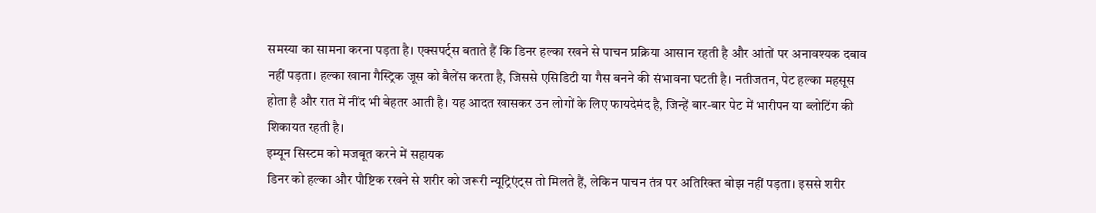समस्या का सामना करना पड़ता है। एक्सपर्ट्स बताते हैं कि डिनर हल्का रखने से पाचन प्रक्रिया आसान रहती है और आंतों पर अनावश्यक दबाव नहीं पड़ता। हल्का खाना गैस्ट्रिक जूस को बैलेंस करता है, जिससे एसिडिटी या गैस बनने की संभावना घटती है। नतीजतन, पेट हल्का महसूस होता है और रात में नींद भी बेहतर आती है। यह आदत खासकर उन लोगों के लिए फायदेमंद है, जिन्हें बार-बार पेट में भारीपन या ब्लोटिंग की शिकायत रहती है।
इम्यून सिस्टम को मजबूत करने में सहायक
डिनर को हल्का और पौष्टिक रखने से शरीर को जरूरी न्यूट्रिएंट्स तो मिलते हैं, लेकिन पाचन तंत्र पर अतिरिक्त बोझ नहीं पड़ता। इससे शरीर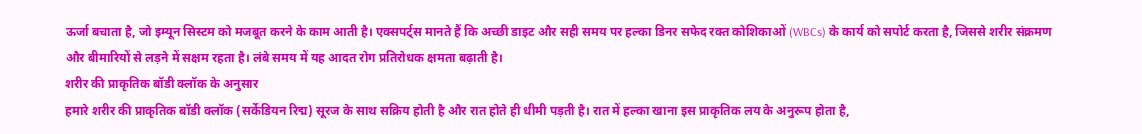ऊर्जा बचाता है, जो इम्यून सिस्टम को मजबूत करने के काम आती है। एक्सपर्ट्स मानते हैं कि अच्छी डाइट और सही समय पर हल्का डिनर सफेद रक्त कोशिकाओं (WBCs) के कार्य को सपोर्ट करता है, जिससे शरीर संक्रमण और बीमारियों से लड़ने में सक्षम रहता है। लंबे समय में यह आदत रोग प्रतिरोधक क्षमता बढ़ाती है।
शरीर की प्राकृतिक बॉडी क्लॉक के अनुसार
हमारे शरीर की प्राकृतिक बॉडी क्लॉक (सर्केडियन रिद्म) सूरज के साथ सक्रिय होती है और रात होते ही धीमी पड़ती है। रात में हल्का खाना इस प्राकृतिक लय के अनुरूप होता है,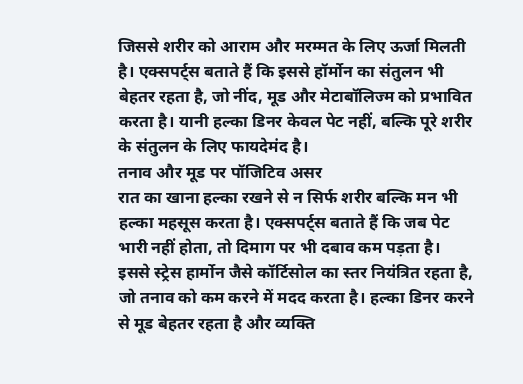जिससे शरीर को आराम और मरम्मत के लिए ऊर्जा मिलती है। एक्सपर्ट्स बताते हैं कि इससे हॉर्मोन का संतुलन भी बेहतर रहता है, जो नींद, मूड और मेटाबॉलिज्म को प्रभावित करता है। यानी हल्का डिनर केवल पेट नहीं, बल्कि पूरे शरीर के संतुलन के लिए फायदेमंद है।
तनाव और मूड पर पॉजिटिव असर
रात का खाना हल्का रखने से न सिर्फ शरीर बल्कि मन भी हल्का महसूस करता है। एक्सपर्ट्स बताते हैं कि जब पेट भारी नहीं होता, तो दिमाग पर भी दबाव कम पड़ता है। इससे स्ट्रेस हार्मोन जैसे कॉर्टिसोल का स्तर नियंत्रित रहता है, जो तनाव को कम करने में मदद करता है। हल्का डिनर करने से मूड बेहतर रहता है और व्यक्ति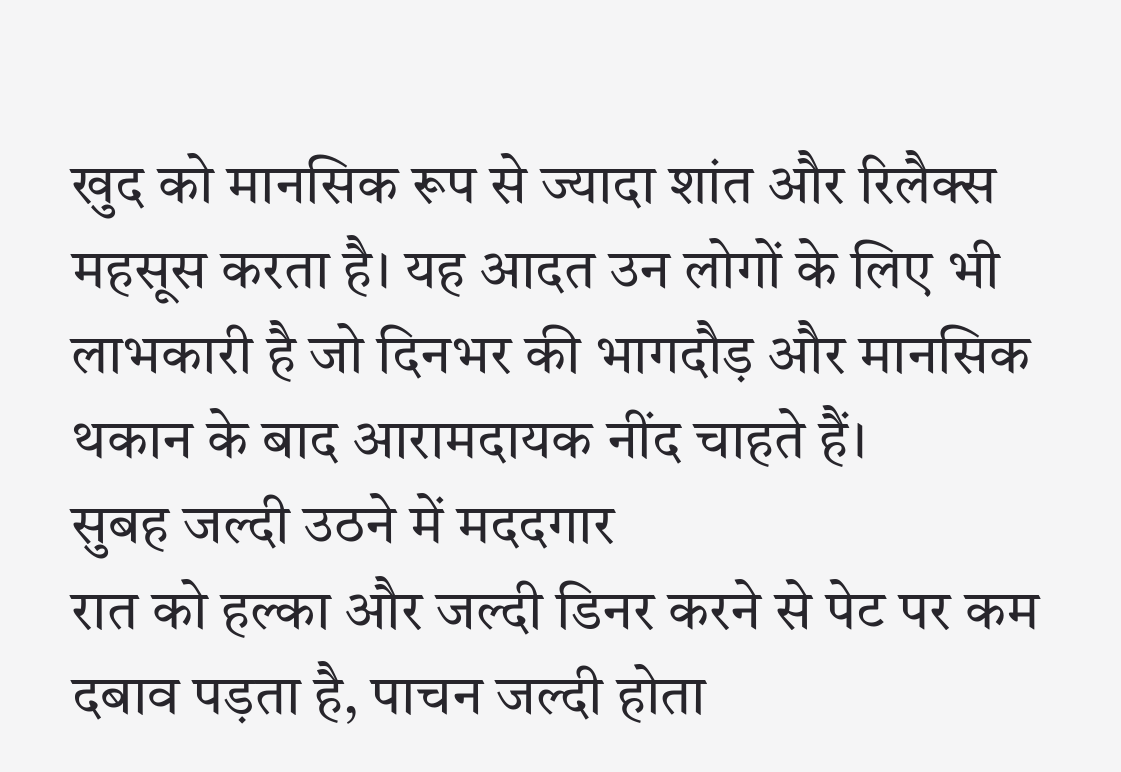खुद को मानसिक रूप से ज्यादा शांत और रिलैक्स महसूस करता है। यह आदत उन लोगों के लिए भी लाभकारी है जो दिनभर की भागदौड़ और मानसिक थकान के बाद आरामदायक नींद चाहते हैं।
सुबह जल्दी उठने में मददगार
रात को हल्का और जल्दी डिनर करने से पेट पर कम दबाव पड़ता है, पाचन जल्दी होता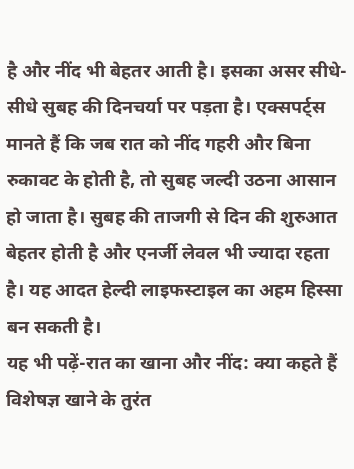है और नींद भी बेहतर आती है। इसका असर सीधे-सीधे सुबह की दिनचर्या पर पड़ता है। एक्सपर्ट्स मानते हैं कि जब रात को नींद गहरी और बिना रुकावट के होती है, तो सुबह जल्दी उठना आसान हो जाता है। सुबह की ताजगी से दिन की शुरुआत बेहतर होती है और एनर्जी लेवल भी ज्यादा रहता है। यह आदत हेल्दी लाइफस्टाइल का अहम हिस्सा बन सकती है।
यह भी पढ़ें-रात का खाना और नींद: क्या कहते हैं विशेषज्ञ खाने के तुरंत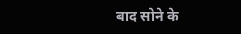बाद सोने के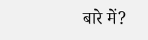बारे में?